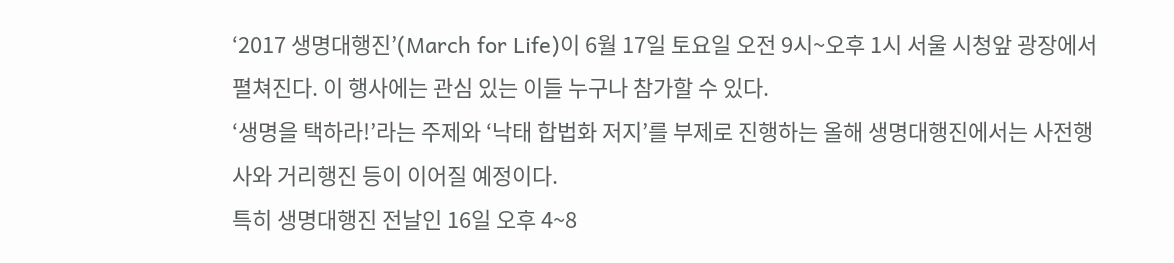‘2017 생명대행진’(March for Life)이 6월 17일 토요일 오전 9시~오후 1시 서울 시청앞 광장에서 펼쳐진다. 이 행사에는 관심 있는 이들 누구나 참가할 수 있다.
‘생명을 택하라!’라는 주제와 ‘낙태 합법화 저지’를 부제로 진행하는 올해 생명대행진에서는 사전행사와 거리행진 등이 이어질 예정이다.
특히 생명대행진 전날인 16일 오후 4~8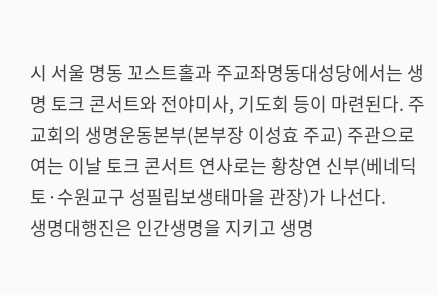시 서울 명동 꼬스트홀과 주교좌명동대성당에서는 생명 토크 콘서트와 전야미사, 기도회 등이 마련된다. 주교회의 생명운동본부(본부장 이성효 주교) 주관으로 여는 이날 토크 콘서트 연사로는 황창연 신부(베네딕토·수원교구 성필립보생태마을 관장)가 나선다.
생명대행진은 인간생명을 지키고 생명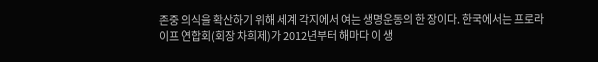존중 의식을 확산하기 위해 세계 각지에서 여는 생명운동의 한 장이다. 한국에서는 프로라이프 연합회(회장 차희제)가 2012년부터 해마다 이 생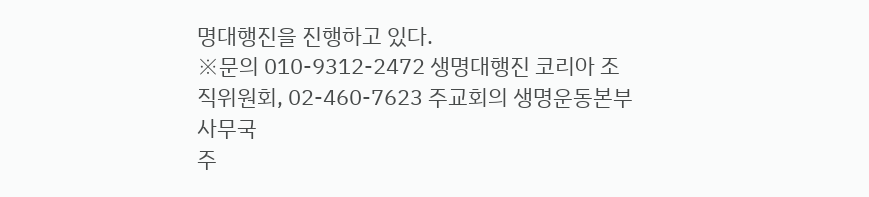명대행진을 진행하고 있다.
※문의 010-9312-2472 생명대행진 코리아 조직위원회, 02-460-7623 주교회의 생명운동본부 사무국
주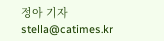정아 기자 stella@catimes.kr